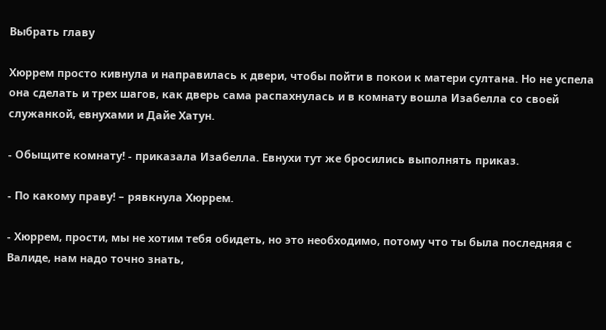Выбрать главу

Хюррем просто кивнула и направилась к двери, чтобы пойти в покои к матери султана. Но не успела она сделать и трех шагов, как дверь сама распахнулась и в комнату вошла Изабелла со своей служанкой, евнухами и Дайе Хатун.

- Обыщите комнату! - приказала Изабелла. Евнухи тут же бросились выполнять приказ.

- По какому праву! – рявкнула Хюррем.

- Хюррем, прости, мы не хотим тебя обидеть, но это необходимо, потому что ты была последняя с Валиде, нам надо точно знать,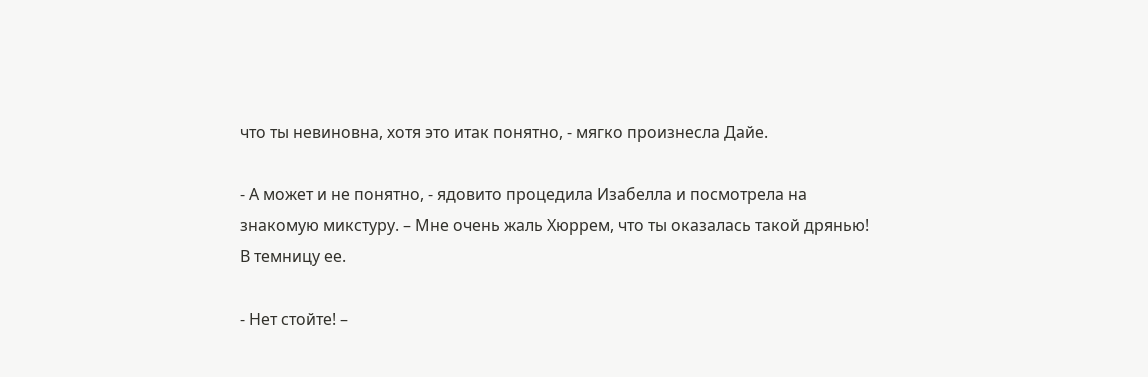что ты невиновна, хотя это итак понятно, - мягко произнесла Дайе.

- А может и не понятно, - ядовито процедила Изабелла и посмотрела на знакомую микстуру. – Мне очень жаль Хюррем, что ты оказалась такой дрянью! В темницу ее.

- Нет стойте! –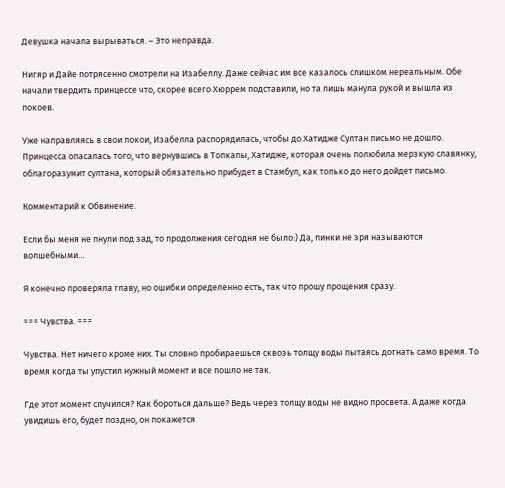Девушка начала вырываться. – Это неправда.

Нигяр и Дайе потрясенно смотрели на Изабеллу. Даже сейчас им все казалось слишком нереальным. Обе начали твердить принцессе что, скорее всего Хюррем подставили, но та лишь манула рукой и вышла из покоев.

Уже направляясь в свои покои, Изабелла распорядилась, чтобы до Хатидже Султан письмо не дошло. Принцесса опасалась того, что вернувшись в Топкапы, Хатидже, которая очень полюбила мерзкую славянку, облагоразумит султана, который обязательно прибудет в Стамбул, как только до него дойдет письмо.

Комментарий к Обвинение.

Если бы меня не пнули под зад, то продолжения сегодня не было:) Да, пинки не зря называются волшебными…

Я конечно проверяла главу, но ошибки определенно есть, так что прошу прощения сразу.

=== Чувства. ===

Чувства. Нет ничего кроме них. Ты словно пробираешься сквозь толщу воды пытаясь догнать само время. То время когда ты упустил нужный момент и все пошло не так.

Где этот момент случился? Как бороться дальше? Ведь через толщу воды не видно просвета. А даже когда увидишь его, будет поздно, он покажется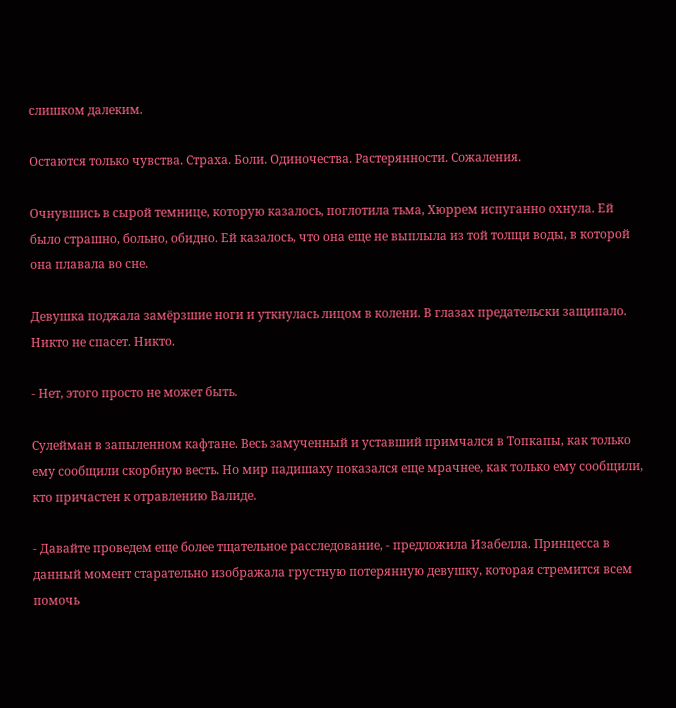слишком далеким.

Остаются только чувства. Страха. Боли. Одиночества. Растерянности. Сожаления.

Очнувшись в сырой темнице, которую казалось, поглотила тьма, Хюррем испуганно охнула. Ей было страшно, больно, обидно. Ей казалось, что она еще не выплыла из той толщи воды, в которой она плавала во сне.

Девушка поджала замёрзшие ноги и уткнулась лицом в колени. В глазах предательски защипало. Никто не спасет. Никто.

- Нет, этого просто не может быть.

Сулейман в запыленном кафтане. Весь замученный и уставший примчался в Топкапы, как только ему сообщили скорбную весть. Но мир падишаху показался еще мрачнее, как только ему сообщили, кто причастен к отравлению Валиде.

- Давайте проведем еще более тщательное расследование, - предложила Изабелла. Принцесса в данный момент старательно изображала грустную потерянную девушку, которая стремится всем помочь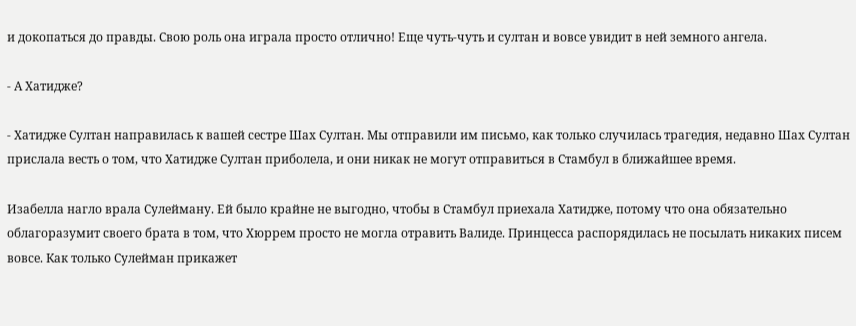и докопаться до правды. Свою роль она играла просто отлично! Еще чуть-чуть и султан и вовсе увидит в ней земного ангела.

- А Хатидже?

- Хатидже Султан направилась к вашей сестре Шах Султан. Мы отправили им письмо, как только случилась трагедия, недавно Шах Султан прислала весть о том, что Хатидже Султан приболела, и они никак не могут отправиться в Стамбул в ближайшее время.

Изабелла нагло врала Сулейману. Ей было крайне не выгодно, чтобы в Стамбул приехала Хатидже, потому что она обязательно облагоразумит своего брата в том, что Хюррем просто не могла отравить Валиде. Принцесса распорядилась не посылать никаких писем вовсе. Как только Сулейман прикажет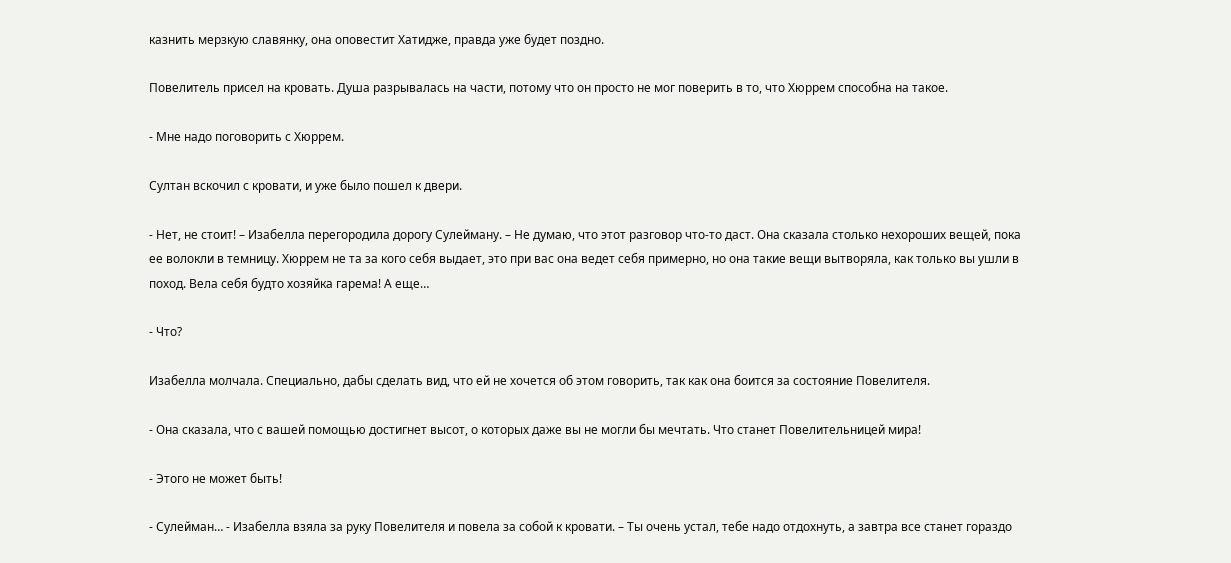казнить мерзкую славянку, она оповестит Хатидже, правда уже будет поздно.

Повелитель присел на кровать. Душа разрывалась на части, потому что он просто не мог поверить в то, что Хюррем способна на такое.

- Мне надо поговорить с Хюррем.

Султан вскочил с кровати, и уже было пошел к двери.

- Нет, не стоит! – Изабелла перегородила дорогу Сулейману. – Не думаю, что этот разговор что-то даст. Она сказала столько нехороших вещей, пока ее волокли в темницу. Хюррем не та за кого себя выдает, это при вас она ведет себя примерно, но она такие вещи вытворяла, как только вы ушли в поход. Вела себя будто хозяйка гарема! А еще…

- Что?

Изабелла молчала. Специально, дабы сделать вид, что ей не хочется об этом говорить, так как она боится за состояние Повелителя.

- Она сказала, что с вашей помощью достигнет высот, о которых даже вы не могли бы мечтать. Что станет Повелительницей мира!

- Этого не может быть!

- Сулейман… - Изабелла взяла за руку Повелителя и повела за собой к кровати. – Ты очень устал, тебе надо отдохнуть, а завтра все станет гораздо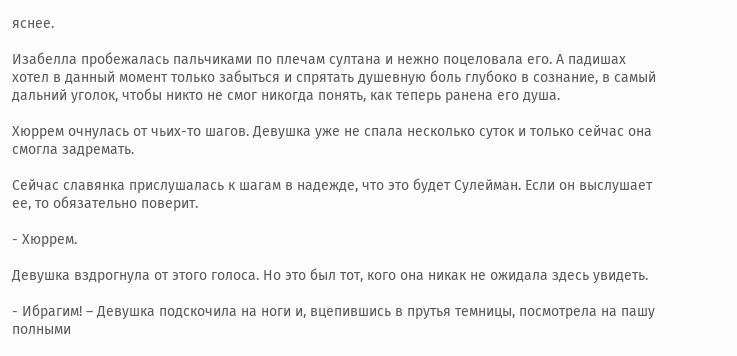яснее.

Изабелла пробежалась пальчиками по плечам султана и нежно поцеловала его. А падишах хотел в данный момент только забыться и спрятать душевную боль глубоко в сознание, в самый дальний уголок, чтобы никто не смог никогда понять, как теперь ранена его душа.

Хюррем очнулась от чьих-то шагов. Девушка уже не спала несколько суток и только сейчас она смогла задремать.

Сейчас славянка прислушалась к шагам в надежде, что это будет Сулейман. Если он выслушает ее, то обязательно поверит.

- Хюррем.

Девушка вздрогнула от этого голоса. Но это был тот, кого она никак не ожидала здесь увидеть.

- Ибрагим! – Девушка подскочила на ноги и, вцепившись в прутья темницы, посмотрела на пашу полными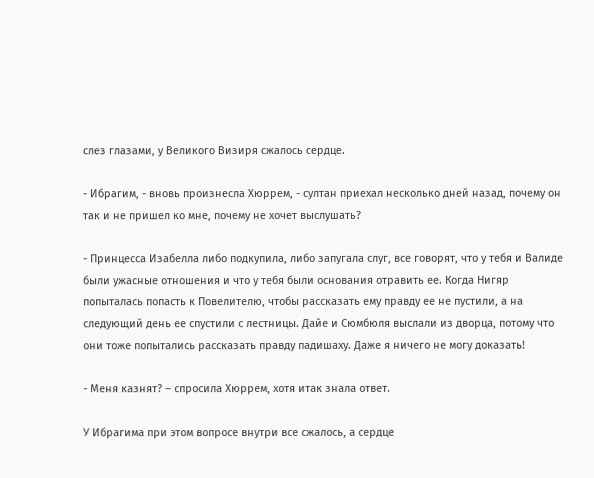слез глазами, у Великого Визиря сжалось сердце.

- Ибрагим, - вновь произнесла Хюррем, - султан приехал несколько дней назад, почему он так и не пришел ко мне, почему не хочет выслушать?

- Принцесса Изабелла либо подкупила, либо запугала слуг, все говорят, что у тебя и Валиде были ужасные отношения и что у тебя были основания отравить ее. Когда Нигяр попыталась попасть к Повелителю, чтобы рассказать ему правду ее не пустили, а на следующий день ее спустили с лестницы. Дайе и Сюмбюля выслали из дворца, потому что они тоже попытались рассказать правду падишаху. Даже я ничего не могу доказать!

- Меня казнят? – спросила Хюррем, хотя итак знала ответ.

У Ибрагима при этом вопросе внутри все сжалось, а сердце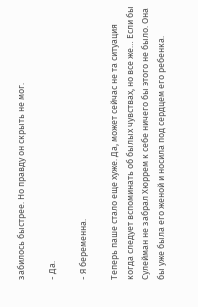забилось быстрее. Но правду он скрыть не мог.

- Да.

- Я беременна.

Теперь паше стало еще хуже. Да, может сейчас не та ситуация когда следует вспоминать об былых чувствах, но все же… Если бы Сулейман не забрал Хюррем к себе ничего бы этого не было. Она бы уже была его женой и носила под сердцем его ребенка.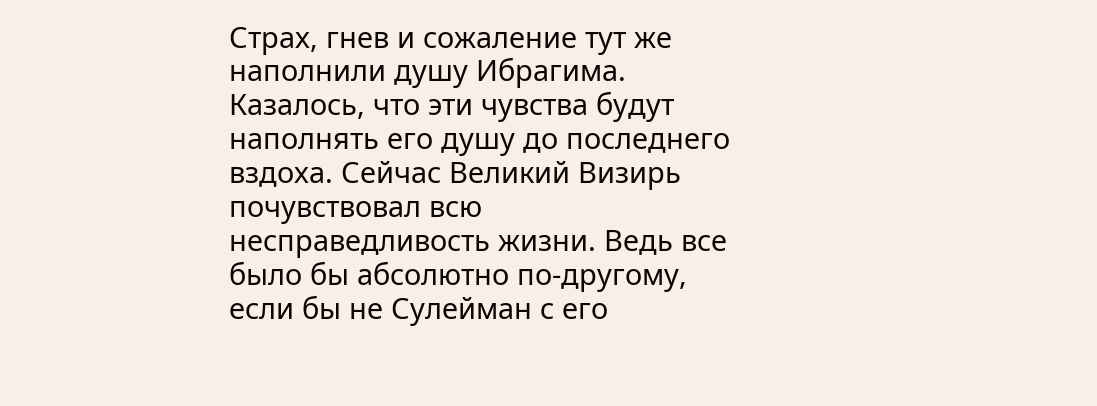Страх, гнев и сожаление тут же наполнили душу Ибрагима. Казалось, что эти чувства будут наполнять его душу до последнего вздоха. Сейчас Великий Визирь почувствовал всю несправедливость жизни. Ведь все было бы абсолютно по-другому, если бы не Сулейман с его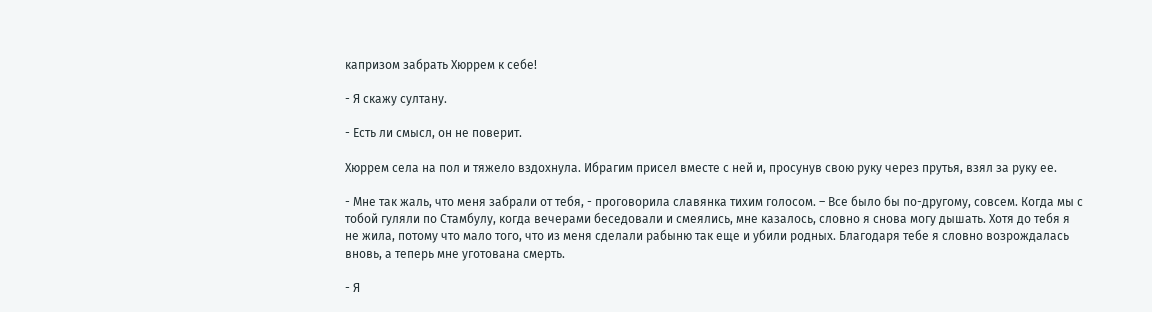капризом забрать Хюррем к себе!

- Я скажу султану.

- Есть ли смысл, он не поверит.

Хюррем села на пол и тяжело вздохнула. Ибрагим присел вместе с ней и, просунув свою руку через прутья, взял за руку ее.

- Мне так жаль, что меня забрали от тебя, - проговорила славянка тихим голосом. – Все было бы по-другому, совсем. Когда мы с тобой гуляли по Стамбулу, когда вечерами беседовали и смеялись, мне казалось, словно я снова могу дышать. Хотя до тебя я не жила, потому что мало того, что из меня сделали рабыню так еще и убили родных. Благодаря тебе я словно возрождалась вновь, а теперь мне уготована смерть.

- Я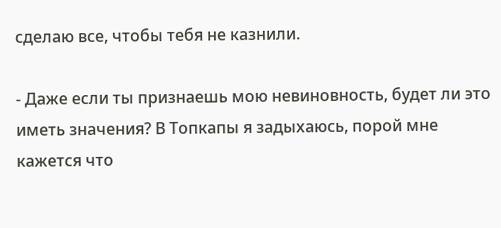сделаю все, чтобы тебя не казнили.

- Даже если ты признаешь мою невиновность, будет ли это иметь значения? В Топкапы я задыхаюсь, порой мне кажется что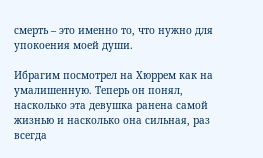смерть – это именно то, что нужно для упокоения моей души.

Ибрагим посмотрел на Хюррем как на умалишенную. Теперь он понял, насколько эта девушка ранена самой жизнью и насколько она сильная, раз всегда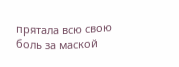прятала всю свою боль за маской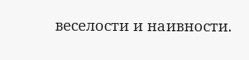веселости и наивности.